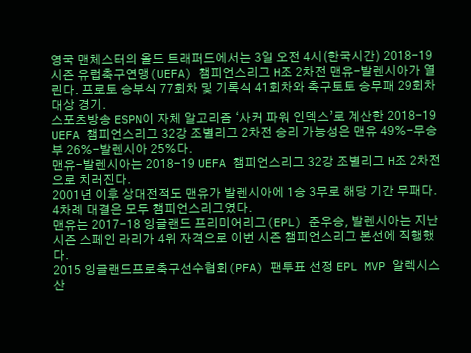영국 맨체스터의 올드 트래퍼드에서는 3일 오전 4시(한국시간) 2018-19시즌 유럽축구연맹(UEFA) 챔피언스리그 H조 2차전 맨유-발렌시아가 열린다. 프로토 승부식 77회차 및 기록식 41회차와 축구토토 승무패 29회차 대상 경기.
스포츠방송 ESPN이 자체 알고리즘 ‘사커 파워 인덱스’로 계산한 2018-19 UEFA 챔피언스리그 32강 조별리그 2차전 승리 가능성은 맨유 49%-무승부 26%-발렌시아 25%다.
맨유-발렌시아는 2018-19 UEFA 챔피언스리그 32강 조별리그 H조 2차전으로 치러진다.
2001년 이후 상대전적도 맨유가 발렌시아에 1승 3무로 해당 기간 무패다. 4차례 대결은 모두 챔피언스리그였다.
맨유는 2017-18 잉글랜드 프리미어리그(EPL) 준우승, 발렌시아는 지난 시즌 스페인 라리가 4위 자격으로 이번 시즌 챔피언스리그 본선에 직행했다.
2015 잉글랜드프로축구선수협회(PFA) 팬투표 선정 EPL MVP 알렉시스 산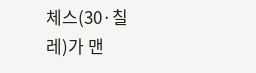체스(30·칠레)가 맨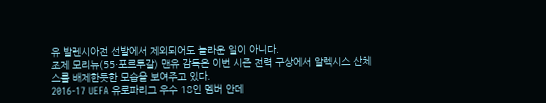유 발렌시아전 선발에서 제외되어도 놀라운 일이 아니다.
조제 모리뉴(55·포르투갈) 맨유 감독은 이번 시즌 전력 구상에서 알렉시스 산체스를 배제한듯한 모습을 보여주고 있다.
2016-17 UEFA 유로파리그 우수 18인 멤버 안데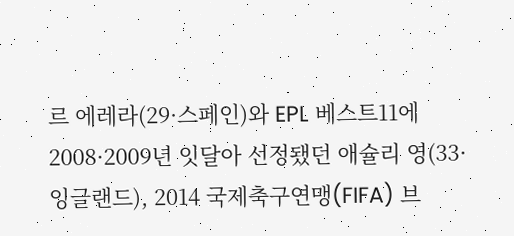르 에레라(29·스페인)와 EPL 베스트11에 2008·2009년 잇달아 선정됐던 애슐리 영(33·잉글랜드), 2014 국제축구연맹(FIFA) 브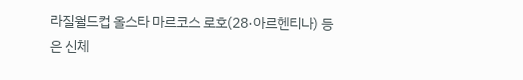라질월드컵 올스타 마르코스 로호(28·아르헨티나) 등은 신체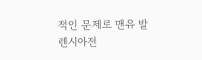적인 문제로 맨유 발렌시아전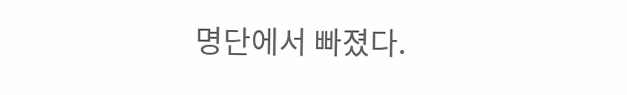명단에서 빠졌다.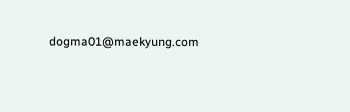dogma01@maekyung.com